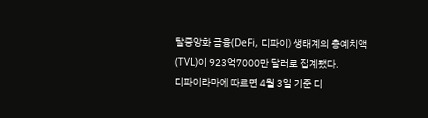탈중앙화 금융(DeFi, 디파이) 생태계의 총예치액(TVL)이 923억7000만 달러로 집계됐다.
디파이라마에 따르면 4월 3일 기준 디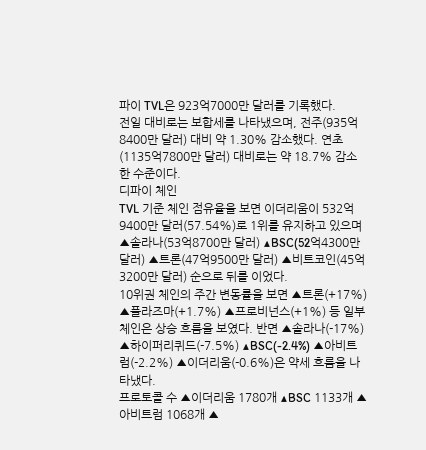파이 TVL은 923억7000만 달러를 기록했다.
전일 대비로는 보합세를 나타냈으며, 전주(935억8400만 달러) 대비 약 1.30% 감소했다. 연초(1135억7800만 달러) 대비로는 약 18.7% 감소한 수준이다.
디파이 체인
TVL 기준 체인 점유율을 보면 이더리움이 532억9400만 달러(57.54%)로 1위를 유지하고 있으며 ▲솔라나(53억8700만 달러) ▲BSC(52억4300만 달러) ▲트론(47억9500만 달러) ▲비트코인(45억3200만 달러) 순으로 뒤를 이었다.
10위권 체인의 주간 변동률을 보면 ▲트론(+17%) ▲플라즈마(+1.7%) ▲프로비넌스(+1%) 등 일부 체인은 상승 흐름을 보였다. 반면 ▲솔라나(-17%) ▲하이퍼리퀴드(-7.5%) ▲BSC(-2.4%) ▲아비트럼(-2.2%) ▲이더리움(-0.6%)은 약세 흐름을 나타냈다.
프로토콜 수 ▲이더리움 1780개 ▲BSC 1133개 ▲아비트럼 1068개 ▲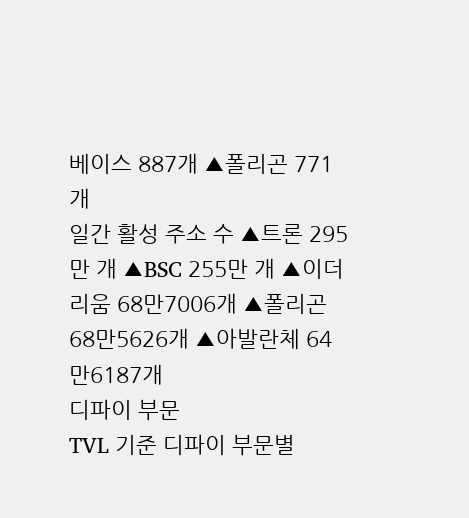베이스 887개 ▲폴리곤 771개
일간 활성 주소 수 ▲트론 295만 개 ▲BSC 255만 개 ▲이더리움 68만7006개 ▲폴리곤 68만5626개 ▲아발란체 64만6187개
디파이 부문
TVL 기준 디파이 부문별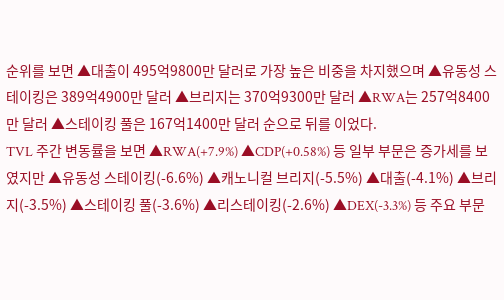순위를 보면 ▲대출이 495억9800만 달러로 가장 높은 비중을 차지했으며 ▲유동성 스테이킹은 389억4900만 달러 ▲브리지는 370억9300만 달러 ▲RWA는 257억8400만 달러 ▲스테이킹 풀은 167억1400만 달러 순으로 뒤를 이었다.
TVL 주간 변동률을 보면 ▲RWA(+7.9%) ▲CDP(+0.58%) 등 일부 부문은 증가세를 보였지만 ▲유동성 스테이킹(-6.6%) ▲캐노니컬 브리지(-5.5%) ▲대출(-4.1%) ▲브리지(-3.5%) ▲스테이킹 풀(-3.6%) ▲리스테이킹(-2.6%) ▲DEX(-3.3%) 등 주요 부문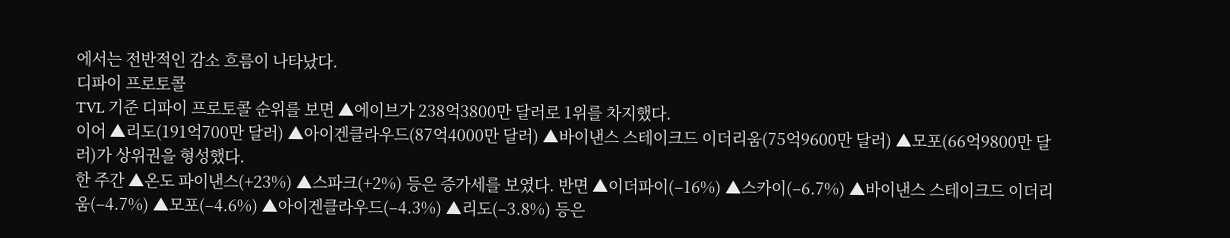에서는 전반적인 감소 흐름이 나타났다.
디파이 프로토콜
TVL 기준 디파이 프로토콜 순위를 보면 ▲에이브가 238억3800만 달러로 1위를 차지했다.
이어 ▲리도(191억700만 달러) ▲아이겐클라우드(87억4000만 달러) ▲바이낸스 스테이크드 이더리움(75억9600만 달러) ▲모포(66억9800만 달러)가 상위권을 형성했다.
한 주간 ▲온도 파이낸스(+23%) ▲스파크(+2%) 등은 증가세를 보였다. 반면 ▲이더파이(–16%) ▲스카이(–6.7%) ▲바이낸스 스테이크드 이더리움(–4.7%) ▲모포(–4.6%) ▲아이겐클라우드(–4.3%) ▲리도(–3.8%) 등은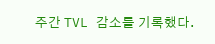주간 TVL 감소를 기록했다.